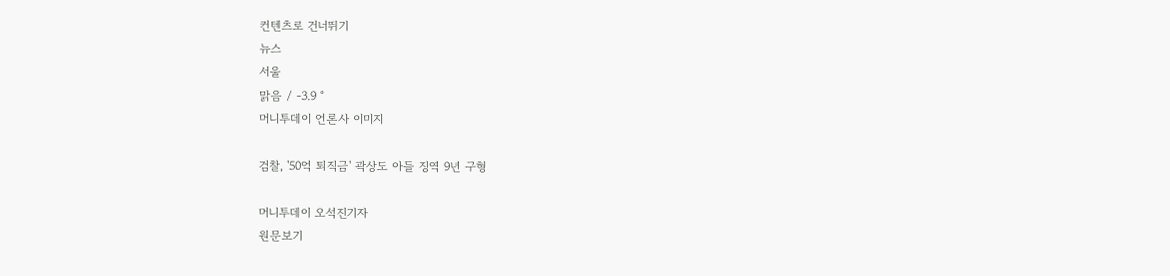컨텐츠로 건너뛰기
뉴스
서울
맑음 / -3.9 °
머니투데이 언론사 이미지

검찰, '50억 퇴직금' 곽상도 아들 징역 9년 구형

머니투데이 오석진기자
원문보기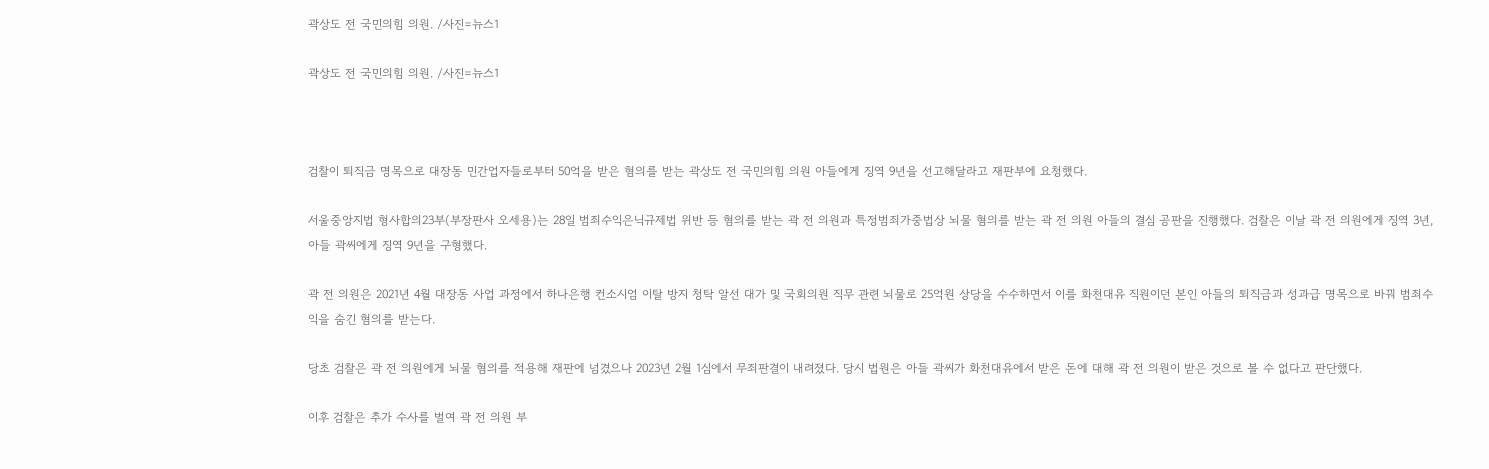곽상도 전 국민의힘 의원. /사진=뉴스1

곽상도 전 국민의힘 의원. /사진=뉴스1



검찰이 퇴직금 명목으로 대장동 민간업자들로부터 50억을 받은 혐의를 받는 곽상도 전 국민의힘 의원 아들에게 징역 9년을 선고해달라고 재판부에 요청했다.

서울중앙지법 형사합의23부(부장판사 오세용)는 28일 범죄수익은닉규제법 위반 등 혐의를 받는 곽 전 의원과 특정범죄가중법상 뇌물 혐의를 받는 곽 전 의원 아들의 결심 공판을 진행했다. 검찰은 이날 곽 전 의원에게 징역 3년, 아들 곽씨에게 징역 9년을 구형했다.

곽 전 의원은 2021년 4월 대장동 사업 과정에서 하나은행 컨소시엄 이탈 방지 청탁 알선 대가 및 국회의원 직무 관련 뇌물로 25억원 상당을 수수하면서 이를 화천대유 직원이던 본인 아들의 퇴직금과 성과급 명목으로 바꿔 범죄수익을 숨긴 혐의를 받는다.

당초 검찰은 곽 전 의원에게 뇌물 혐의를 적용해 재판에 넘겼으나 2023년 2월 1심에서 무죄판결이 내려졌다. 당시 법원은 아들 곽씨가 화천대유에서 받은 돈에 대해 곽 전 의원이 받은 것으로 볼 수 없다고 판단했다.

이후 검찰은 추가 수사를 벌여 곽 전 의원 부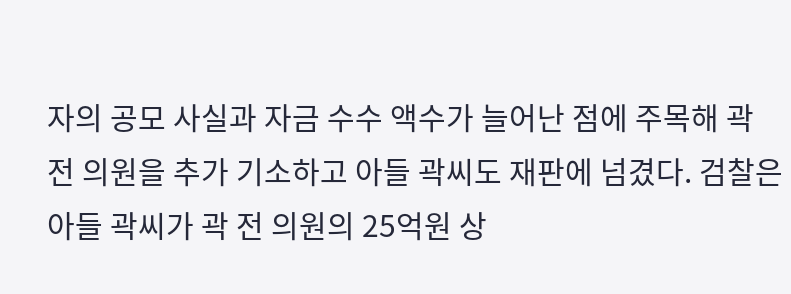자의 공모 사실과 자금 수수 액수가 늘어난 점에 주목해 곽 전 의원을 추가 기소하고 아들 곽씨도 재판에 넘겼다. 검찰은 아들 곽씨가 곽 전 의원의 25억원 상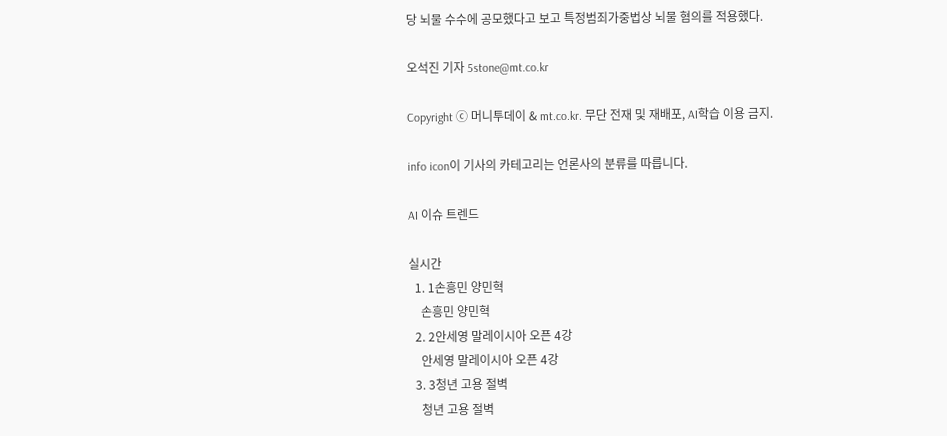당 뇌물 수수에 공모했다고 보고 특정범죄가중법상 뇌물 혐의를 적용했다.

오석진 기자 5stone@mt.co.kr

Copyright ⓒ 머니투데이 & mt.co.kr. 무단 전재 및 재배포, AI학습 이용 금지.

info icon이 기사의 카테고리는 언론사의 분류를 따릅니다.

AI 이슈 트렌드

실시간
  1. 1손흥민 양민혁
    손흥민 양민혁
  2. 2안세영 말레이시아 오픈 4강
    안세영 말레이시아 오픈 4강
  3. 3청년 고용 절벽
    청년 고용 절벽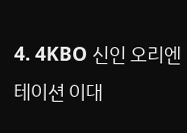4. 4KBO 신인 오리엔테이션 이대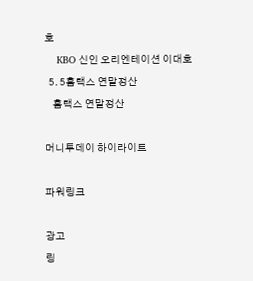호
    KBO 신인 오리엔테이션 이대호
  5. 5홈택스 연말정산
    홈택스 연말정산

머니투데이 하이라이트

파워링크

광고
링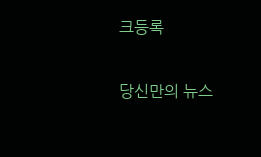크등록

당신만의 뉴스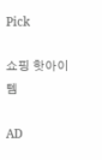Pick

쇼핑 핫아이템

AD